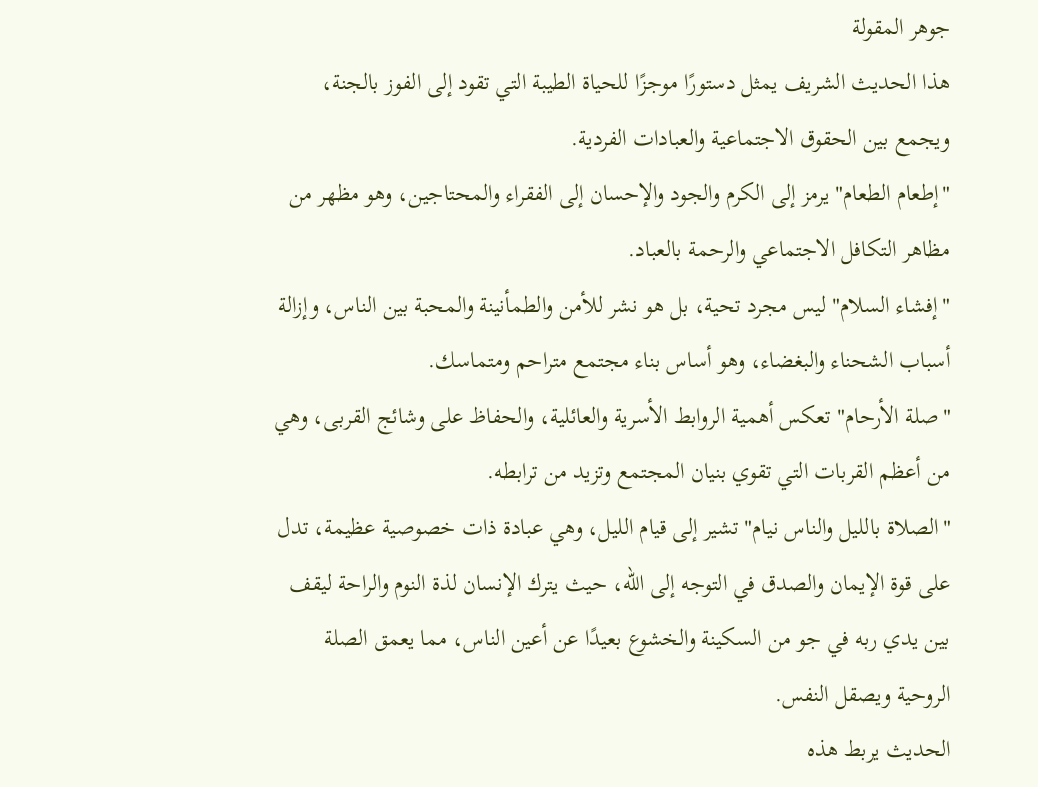جوهر المقولة
هذا الحديث الشريف يمثل دستورًا موجزًا للحياة الطيبة التي تقود إلى الفوز بالجنة، ويجمع بين الحقوق الاجتماعية والعبادات الفردية.
"إطعام الطعام" يرمز إلى الكرم والجود والإحسان إلى الفقراء والمحتاجين، وهو مظهر من مظاهر التكافل الاجتماعي والرحمة بالعباد.
"إفشاء السلام" ليس مجرد تحية، بل هو نشر للأمن والطمأنينة والمحبة بين الناس، وإزالة أسباب الشحناء والبغضاء، وهو أساس بناء مجتمع متراحم ومتماسك.
"صلة الأرحام" تعكس أهمية الروابط الأسرية والعائلية، والحفاظ على وشائج القربى، وهي من أعظم القربات التي تقوي بنيان المجتمع وتزيد من ترابطه.
"الصلاة بالليل والناس نيام" تشير إلى قيام الليل، وهي عبادة ذات خصوصية عظيمة، تدل على قوة الإيمان والصدق في التوجه إلى الله، حيث يترك الإنسان لذة النوم والراحة ليقف بين يدي ربه في جو من السكينة والخشوع بعيدًا عن أعين الناس، مما يعمق الصلة الروحية ويصقل النفس.
الحديث يربط هذه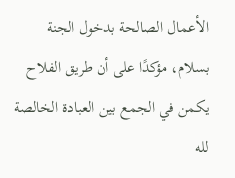الأعمال الصالحة بدخول الجنة بسلام، مؤكدًا على أن طريق الفلاح يكمن في الجمع بين العبادة الخالصة لله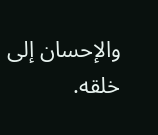والإحسان إلى خلقه.